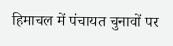हिमाचल में पंचायत चुनावों पर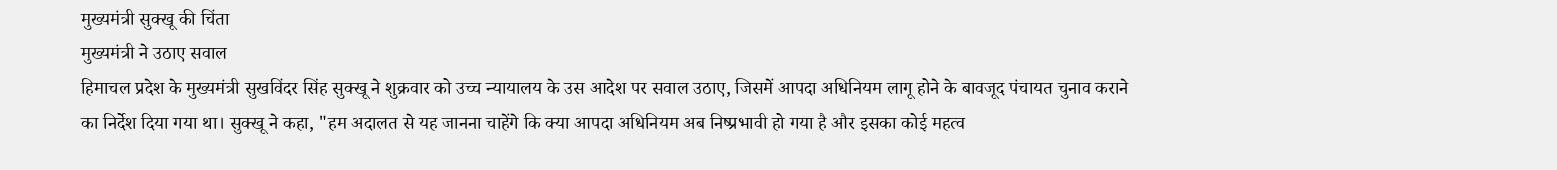मुख्यमंत्री सुक्खू की चिंता
मुख्यमंत्री ने उठाए सवाल
हिमाचल प्रदेश के मुख्यमंत्री सुखविंदर सिंह सुक्खू ने शुक्रवार को उच्च न्यायालय के उस आदेश पर सवाल उठाए, जिसमें आपदा अधिनियम लागू होने के बावजूद पंचायत चुनाव कराने का निर्देश दिया गया था। सुक्खू ने कहा, "हम अदालत से यह जानना चाहेंगे कि क्या आपदा अधिनियम अब निष्प्रभावी हो गया है और इसका कोई महत्व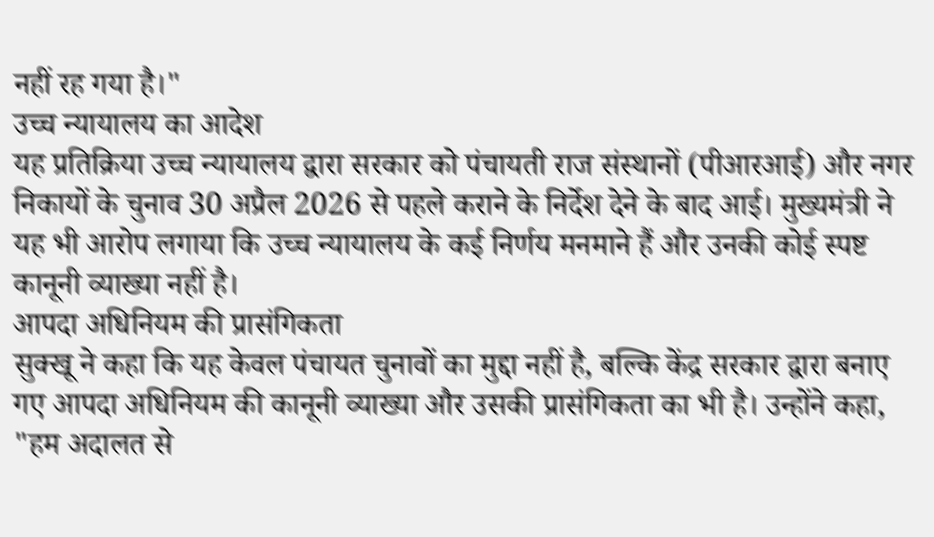नहीं रह गया है।"
उच्च न्यायालय का आदेश
यह प्रतिक्रिया उच्च न्यायालय द्वारा सरकार को पंचायती राज संस्थानों (पीआरआई) और नगर निकायों के चुनाव 30 अप्रैल 2026 से पहले कराने के निर्देश देने के बाद आई। मुख्यमंत्री ने यह भी आरोप लगाया कि उच्च न्यायालय के कई निर्णय मनमाने हैं और उनकी कोई स्पष्ट कानूनी व्याख्या नहीं है।
आपदा अधिनियम की प्रासंगिकता
सुक्खू ने कहा कि यह केवल पंचायत चुनावों का मुद्दा नहीं है, बल्कि केंद्र सरकार द्वारा बनाए गए आपदा अधिनियम की कानूनी व्याख्या और उसकी प्रासंगिकता का भी है। उन्होंने कहा, "हम अदालत से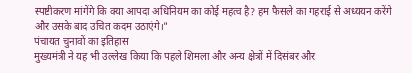स्पष्टीकरण मांगेंगे कि क्या आपदा अधिनियम का कोई महत्व है? हम फैसले का गहराई से अध्ययन करेंगे और उसके बाद उचित कदम उठाएंगे।"
पंचायत चुनावों का इतिहास
मुख्यमंत्री ने यह भी उल्लेख किया कि पहले शिमला और अन्य क्षेत्रों में दिसंबर और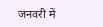जनवरी में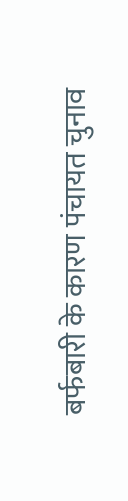बर्फबारी के कारण पंचायत चुनाव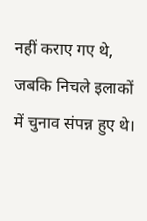नहीं कराए गए थे, जबकि निचले इलाकों में चुनाव संपन्न हुए थे।